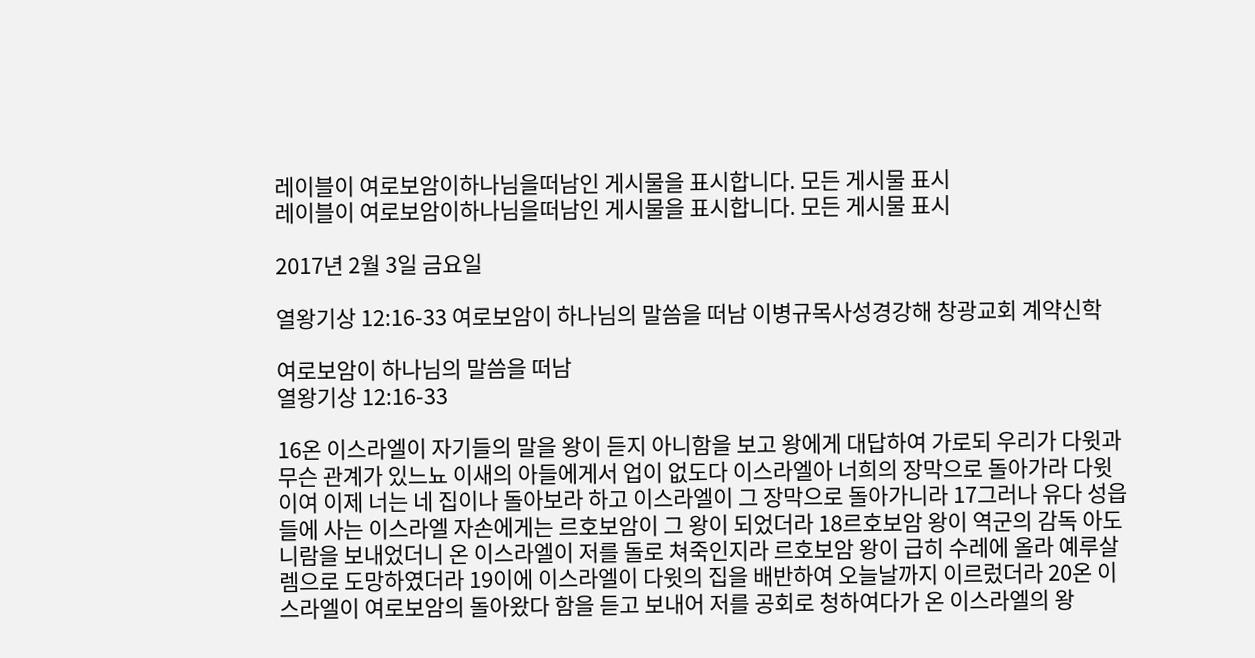레이블이 여로보암이하나님을떠남인 게시물을 표시합니다. 모든 게시물 표시
레이블이 여로보암이하나님을떠남인 게시물을 표시합니다. 모든 게시물 표시

2017년 2월 3일 금요일

열왕기상 12:16-33 여로보암이 하나님의 말씀을 떠남 이병규목사성경강해 창광교회 계약신학

여로보암이 하나님의 말씀을 떠남
열왕기상 12:16-33

16온 이스라엘이 자기들의 말을 왕이 듣지 아니함을 보고 왕에게 대답하여 가로되 우리가 다윗과 무슨 관계가 있느뇨 이새의 아들에게서 업이 없도다 이스라엘아 너희의 장막으로 돌아가라 다윗이여 이제 너는 네 집이나 돌아보라 하고 이스라엘이 그 장막으로 돌아가니라 17그러나 유다 성읍들에 사는 이스라엘 자손에게는 르호보암이 그 왕이 되었더라 18르호보암 왕이 역군의 감독 아도니람을 보내었더니 온 이스라엘이 저를 돌로 쳐죽인지라 르호보암 왕이 급히 수레에 올라 예루살렘으로 도망하였더라 19이에 이스라엘이 다윗의 집을 배반하여 오늘날까지 이르렀더라 20온 이스라엘이 여로보암의 돌아왔다 함을 듣고 보내어 저를 공회로 청하여다가 온 이스라엘의 왕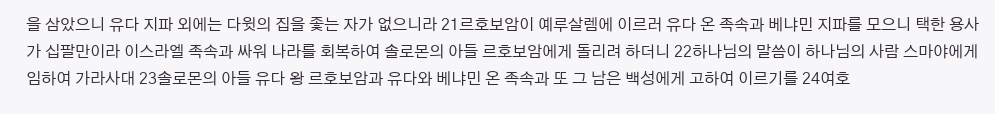을 삼았으니 유다 지파 외에는 다윗의 집을 좇는 자가 없으니라 21르호보암이 예루살렘에 이르러 유다 온 족속과 베냐민 지파를 모으니 택한 용사가 십팔만이라 이스라엘 족속과 싸워 나라를 회복하여 솔로몬의 아들 르호보암에게 돌리려 하더니 22하나님의 말씀이 하나님의 사람 스마야에게 임하여 가라사대 23솔로몬의 아들 유다 왕 르호보암과 유다와 베냐민 온 족속과 또 그 남은 백성에게 고하여 이르기를 24여호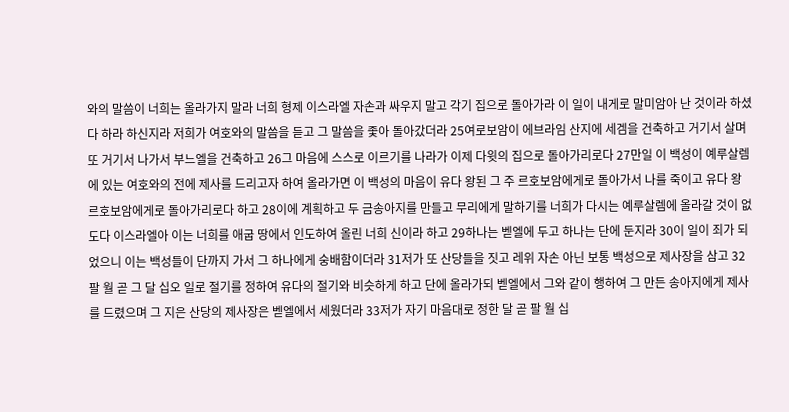와의 말씀이 너희는 올라가지 말라 너희 형제 이스라엘 자손과 싸우지 말고 각기 집으로 돌아가라 이 일이 내게로 말미암아 난 것이라 하셨다 하라 하신지라 저희가 여호와의 말씀을 듣고 그 말씀을 좇아 돌아갔더라 25여로보암이 에브라임 산지에 세겜을 건축하고 거기서 살며 또 거기서 나가서 부느엘을 건축하고 26그 마음에 스스로 이르기를 나라가 이제 다윗의 집으로 돌아가리로다 27만일 이 백성이 예루살렘에 있는 여호와의 전에 제사를 드리고자 하여 올라가면 이 백성의 마음이 유다 왕된 그 주 르호보암에게로 돌아가서 나를 죽이고 유다 왕 르호보암에게로 돌아가리로다 하고 28이에 계획하고 두 금송아지를 만들고 무리에게 말하기를 너희가 다시는 예루살렘에 올라갈 것이 없도다 이스라엘아 이는 너희를 애굽 땅에서 인도하여 올린 너희 신이라 하고 29하나는 벧엘에 두고 하나는 단에 둔지라 30이 일이 죄가 되었으니 이는 백성들이 단까지 가서 그 하나에게 숭배함이더라 31저가 또 산당들을 짓고 레위 자손 아닌 보통 백성으로 제사장을 삼고 32팔 월 곧 그 달 십오 일로 절기를 정하여 유다의 절기와 비슷하게 하고 단에 올라가되 벧엘에서 그와 같이 행하여 그 만든 송아지에게 제사를 드렸으며 그 지은 산당의 제사장은 벧엘에서 세웠더라 33저가 자기 마음대로 정한 달 곧 팔 월 십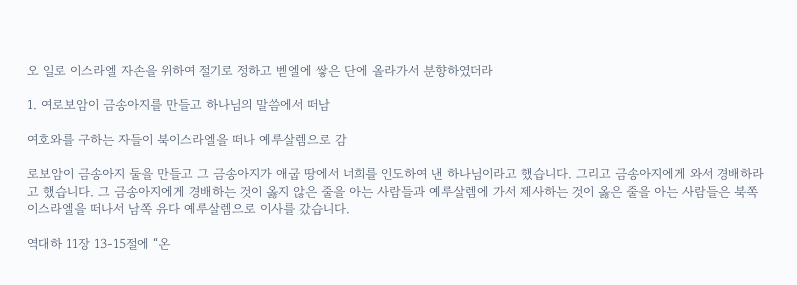오 일로 이스라엘 자손을 위하여 절기로 정하고 벧엘에 쌓은 단에 올라가서 분향하였더라

1. 여로보암이 금송아지를 만들고 하나님의 말씀에서 떠남

여호와를 구하는 자들이 북이스라엘을 떠나 예루살렘으로 감

로보암이 금송아지 둘을 만들고 그 금송아지가 애굽 땅에서 너희를 인도하여 낸 하나님이라고 했습니다. 그리고 금송아지에게 와서 경배하라고 했습니다. 그 금송아지에게 경배하는 것이 옳지 않은 줄을 아는 사람들과 예루살렘에 가서 제사하는 것이 옳은 줄을 아는 사람들은 북쪽 이스라엘을 떠나서 남쪽 유다 예루살렘으로 이사를 갔습니다.

역대하 11장 13-15절에 “온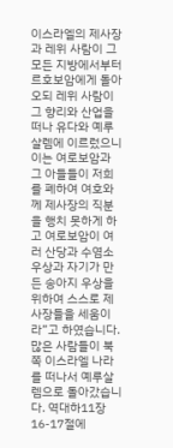이스라엘의 제사장과 레위 사람이 그모든 지방에서부터 르호보암에게 돌아오되 레위 사람이 그 향리와 산업을 떠나 유다와 예루살렘에 이르렀으니 이는 여로보암과 그 아들들이 저희를 폐하여 여호와께 제사장의 직분을 행치 못하게 하고 여로보암이 여러 산당과 수염소 우상과 자기가 만든 송아지 우상을 위하여 스스로 제사장들을 세움이라”고 하였습니다. 많은 사람들이 북쪽 이스라엘 나라를 떠나서 예루살렘으로 돌아갔습니다. 역대하11장 16-17절에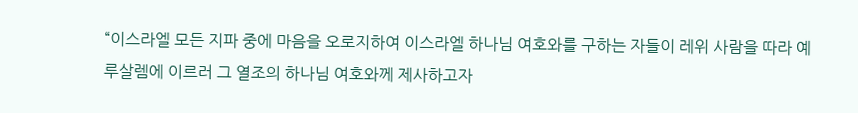“이스라엘 모든 지파 중에 마음을 오로지하여 이스라엘 하나님 여호와를 구하는 자들이 레위 사람을 따라 예루살렘에 이르러 그 열조의 하나님 여호와께 제사하고자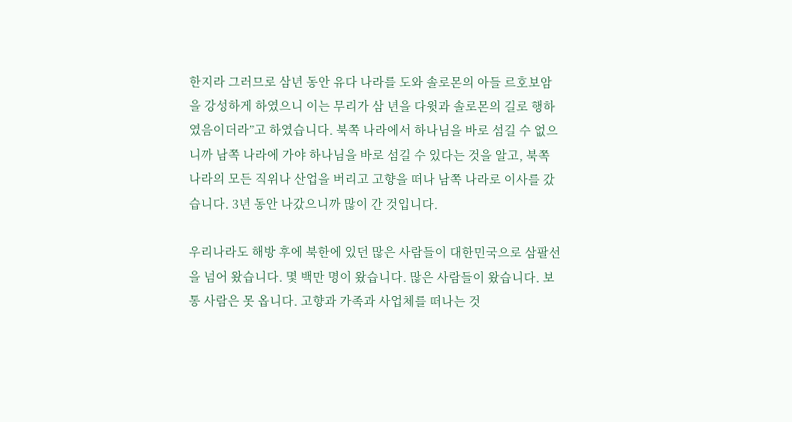한지라 그러므로 삼년 동안 유다 나라를 도와 솔로몬의 아들 르호보암을 강성하게 하였으니 이는 무리가 삼 년을 다윗과 솔로몬의 길로 행하였음이더라”고 하였습니다. 북쪽 나라에서 하나님을 바로 섬길 수 없으니까 남쪽 나라에 가야 하나님을 바로 섬길 수 있다는 것을 알고, 북쪽 나라의 모든 직위나 산업을 버리고 고향을 떠나 남쪽 나라로 이사를 갔습니다. 3년 동안 나갔으니까 많이 간 것입니다.

우리나라도 해방 후에 북한에 있던 많은 사람들이 대한민국으로 삼팔선을 넘어 왔습니다. 몇 백만 명이 왔습니다. 많은 사람들이 왔습니다. 보통 사람은 못 옵니다. 고향과 가족과 사업체를 떠나는 것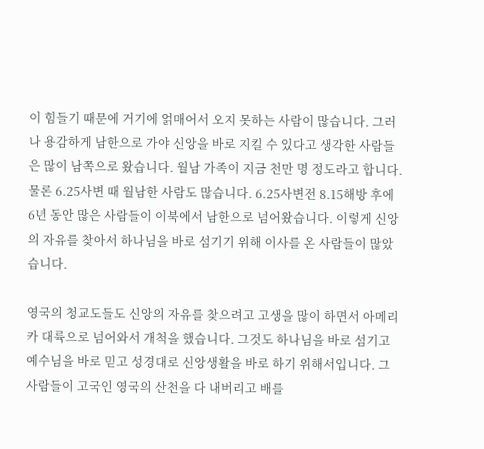이 힘들기 때문에 거기에 얽매어서 오지 못하는 사람이 많습니다. 그러나 용감하게 남한으로 가야 신앙을 바로 지킬 수 있다고 생각한 사람들은 많이 남쪽으로 왔습니다. 월남 가족이 지금 천만 명 정도라고 합니다. 물론 6.25사변 때 월남한 사람도 많습니다. 6.25사변전 8.15해방 후에 6년 동안 많은 사람들이 이북에서 남한으로 넘어왔습니다. 이렇게 신앙의 자유를 찾아서 하나님을 바로 섬기기 위해 이사를 온 사람들이 많았습니다.

영국의 청교도들도 신앙의 자유를 찾으려고 고생을 많이 하면서 아메리카 대륙으로 넘어와서 개척을 했습니다. 그것도 하나님을 바로 섬기고 예수님을 바로 믿고 성경대로 신앙생활을 바로 하기 위해서입니다. 그 사람들이 고국인 영국의 산천을 다 내버리고 배를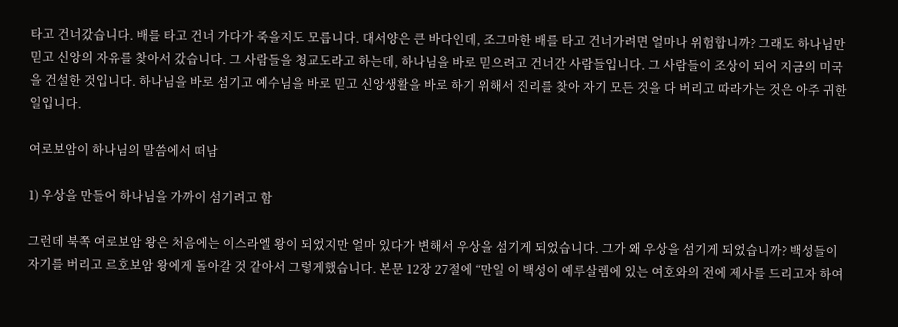타고 건너갔습니다. 배를 타고 건너 가다가 죽을지도 모릅니다. 대서양은 큰 바다인데, 조그마한 배를 타고 건너가려면 얼마나 위험합니까? 그래도 하나님만 믿고 신앙의 자유를 찾아서 갔습니다. 그 사람들을 청교도라고 하는데, 하나님을 바로 믿으려고 건너간 사람들입니다. 그 사람들이 조상이 되어 지금의 미국을 건설한 것입니다. 하나님을 바로 섬기고 예수님을 바로 믿고 신앙생활을 바로 하기 위해서 진리를 찾아 자기 모든 것을 다 버리고 따라가는 것은 아주 귀한 일입니다.

여로보암이 하나님의 말씀에서 떠남

1) 우상을 만들어 하나님을 가까이 섬기려고 함

그런데 북쪽 여로보암 왕은 처음에는 이스라엘 왕이 되었지만 얼마 있다가 변해서 우상을 섬기게 되었습니다. 그가 왜 우상을 섬기게 되었습니까? 백성들이 자기를 버리고 르호보암 왕에게 돌아갈 것 같아서 그렇게했습니다. 본문 12장 27절에 “만일 이 백성이 예루살렘에 있는 여호와의 전에 제사를 드리고자 하여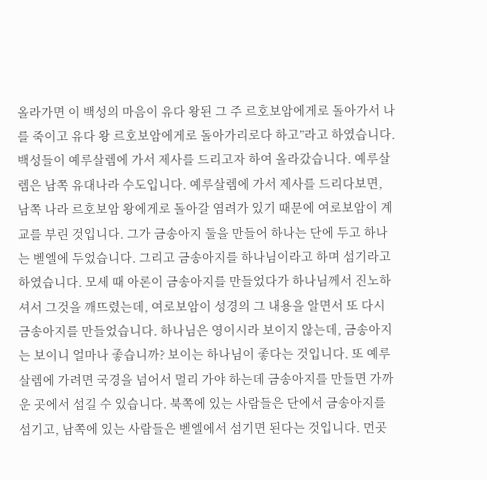올라가면 이 백성의 마음이 유다 왕된 그 주 르호보암에게로 돌아가서 나를 죽이고 유다 왕 르호보암에게로 돌아가리로다 하고”라고 하였습니다. 백성들이 예루살렘에 가서 제사를 드리고자 하여 올라갔습니다. 예루살렘은 남쪽 유대나라 수도입니다. 예루살렘에 가서 제사를 드리다보면, 남쪽 나라 르호보암 왕에게로 돌아갈 염려가 있기 때문에 여로보암이 계교를 부린 것입니다. 그가 금송아지 둘을 만들어 하나는 단에 두고 하나는 벧엘에 두었습니다. 그리고 금송아지를 하나님이라고 하며 섬기라고 하였습니다. 모세 때 아론이 금송아지를 만들었다가 하나님께서 진노하셔서 그것을 깨뜨렸는데, 여로보암이 성경의 그 내용을 알면서 또 다시 금송아지를 만들었습니다. 하나님은 영이시라 보이지 않는데, 금송아지는 보이니 얼마나 좋습니까? 보이는 하나님이 좋다는 것입니다. 또 예루살렘에 가려면 국경을 넘어서 멀리 가야 하는데 금송아지를 만들면 가까운 곳에서 섬길 수 있습니다. 북쪽에 있는 사람들은 단에서 금송아지를 섬기고, 남쪽에 있는 사람들은 벧엘에서 섬기면 된다는 것입니다. 먼곳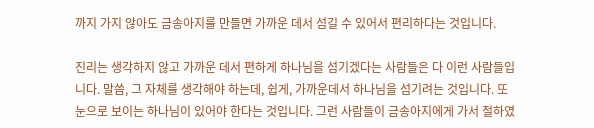까지 가지 않아도 금송아지를 만들면 가까운 데서 섬길 수 있어서 편리하다는 것입니다.

진리는 생각하지 않고 가까운 데서 편하게 하나님을 섬기겠다는 사람들은 다 이런 사람들입니다. 말씀, 그 자체를 생각해야 하는데, 쉽게, 가까운데서 하나님을 섬기려는 것입니다. 또 눈으로 보이는 하나님이 있어야 한다는 것입니다. 그런 사람들이 금송아지에게 가서 절하였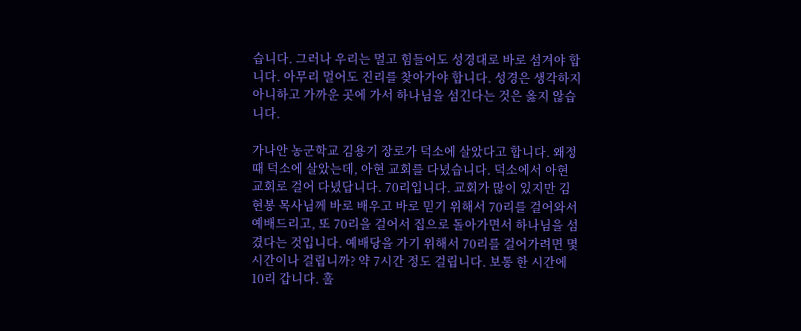습니다. 그러나 우리는 멀고 힘들어도 성경대로 바로 섬겨야 합니다. 아무리 멀어도 진리를 찾아가야 합니다. 성경은 생각하지 아니하고 가까운 곳에 가서 하나님을 섬긴다는 것은 옳지 않습니다.

가나안 농군학교 김용기 장로가 덕소에 살았다고 합니다. 왜정 때 덕소에 살았는데, 아현 교회를 다녔습니다. 덕소에서 아현 교회로 걸어 다녔답니다. 70리입니다. 교회가 많이 있지만 김현봉 목사님께 바로 배우고 바로 믿기 위해서 70리를 걸어와서 예배드리고, 또 70리을 걸어서 집으로 돌아가면서 하나님을 섬겼다는 것입니다. 예배당을 가기 위해서 70리를 걸어가려면 몇 시간이나 걸립니까? 약 7시간 정도 걸립니다. 보통 한 시간에 10리 갑니다. 훌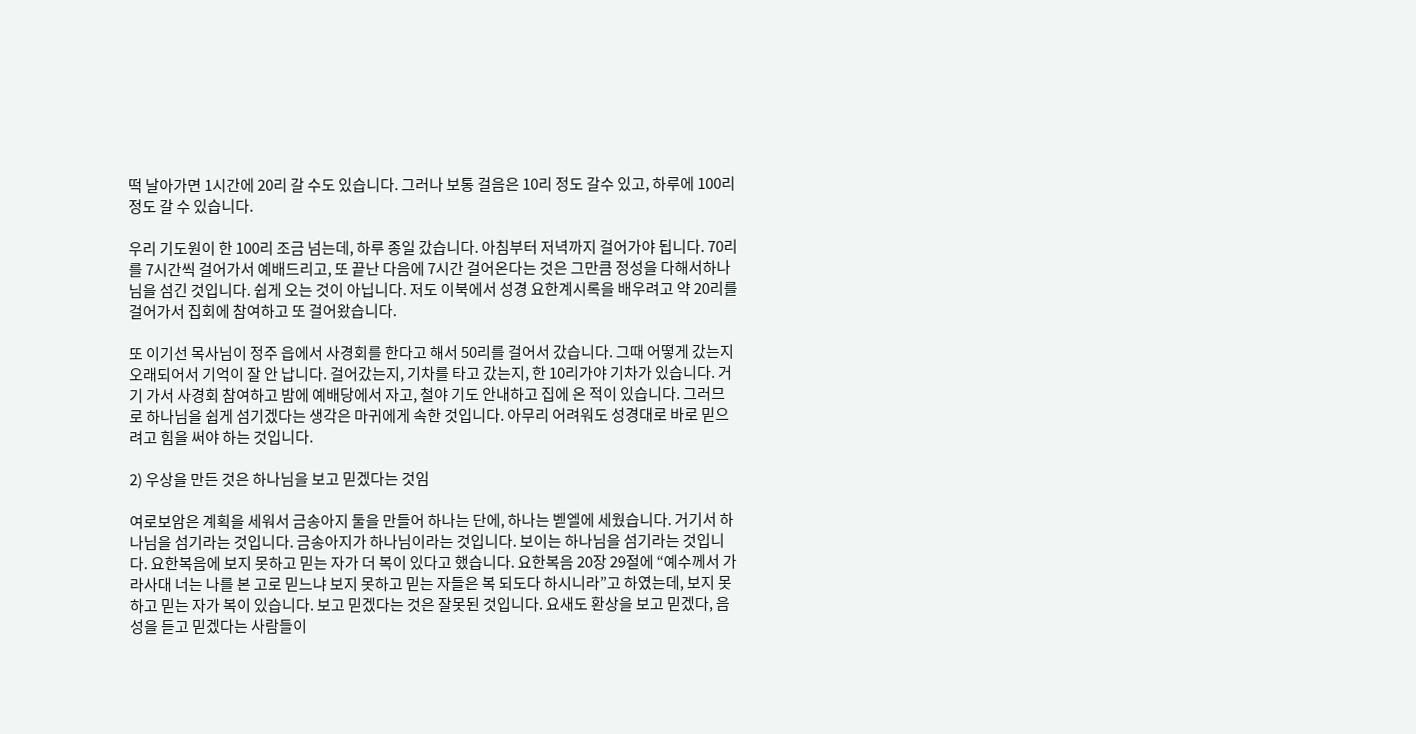떡 날아가면 1시간에 20리 갈 수도 있습니다. 그러나 보통 걸음은 10리 정도 갈수 있고, 하루에 100리 정도 갈 수 있습니다.

우리 기도원이 한 100리 조금 넘는데, 하루 종일 갔습니다. 아침부터 저녁까지 걸어가야 됩니다. 70리를 7시간씩 걸어가서 예배드리고, 또 끝난 다음에 7시간 걸어온다는 것은 그만큼 정성을 다해서하나님을 섬긴 것입니다. 쉽게 오는 것이 아닙니다. 저도 이북에서 성경 요한계시록을 배우려고 약 20리를 걸어가서 집회에 참여하고 또 걸어왔습니다.

또 이기선 목사님이 정주 읍에서 사경회를 한다고 해서 50리를 걸어서 갔습니다. 그때 어떻게 갔는지 오래되어서 기억이 잘 안 납니다. 걸어갔는지, 기차를 타고 갔는지, 한 10리가야 기차가 있습니다. 거기 가서 사경회 참여하고 밤에 예배당에서 자고, 철야 기도 안내하고 집에 온 적이 있습니다. 그러므로 하나님을 쉽게 섬기겠다는 생각은 마귀에게 속한 것입니다. 아무리 어려워도 성경대로 바로 믿으려고 힘을 써야 하는 것입니다.

2) 우상을 만든 것은 하나님을 보고 믿겠다는 것임

여로보암은 계획을 세워서 금송아지 둘을 만들어 하나는 단에, 하나는 벧엘에 세웠습니다. 거기서 하나님을 섬기라는 것입니다. 금송아지가 하나님이라는 것입니다. 보이는 하나님을 섬기라는 것입니다. 요한복음에 보지 못하고 믿는 자가 더 복이 있다고 했습니다. 요한복음 20장 29절에 “예수께서 가라사대 너는 나를 본 고로 믿느냐 보지 못하고 믿는 자들은 복 되도다 하시니라”고 하였는데, 보지 못하고 믿는 자가 복이 있습니다. 보고 믿겠다는 것은 잘못된 것입니다. 요새도 환상을 보고 믿겠다, 음성을 듣고 믿겠다는 사람들이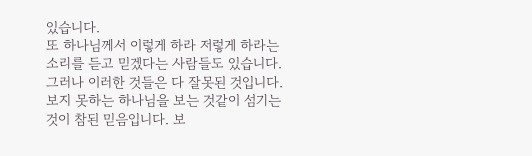있습니다.
또 하나님께서 이렇게 하라 저렇게 하라는 소리를 듣고 믿겠다는 사람들도 있습니다. 그러나 이러한 것들은 다 잘못된 것입니다. 보지 못하는 하나님을 보는 것같이 섬기는 것이 참된 믿음입니다. 보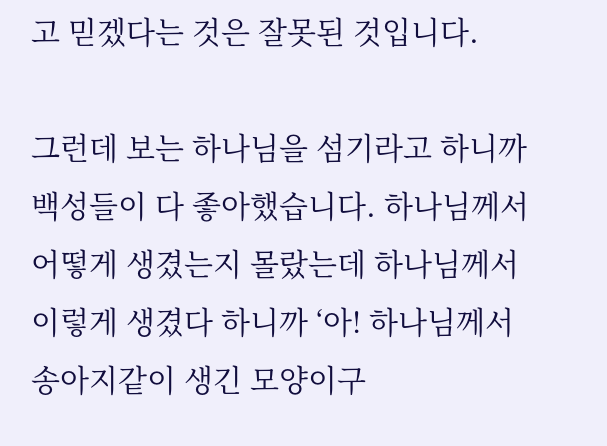고 믿겠다는 것은 잘못된 것입니다.

그런데 보는 하나님을 섬기라고 하니까 백성들이 다 좋아했습니다. 하나님께서 어떻게 생겼는지 몰랐는데 하나님께서 이렇게 생겼다 하니까 ‘아! 하나님께서 송아지같이 생긴 모양이구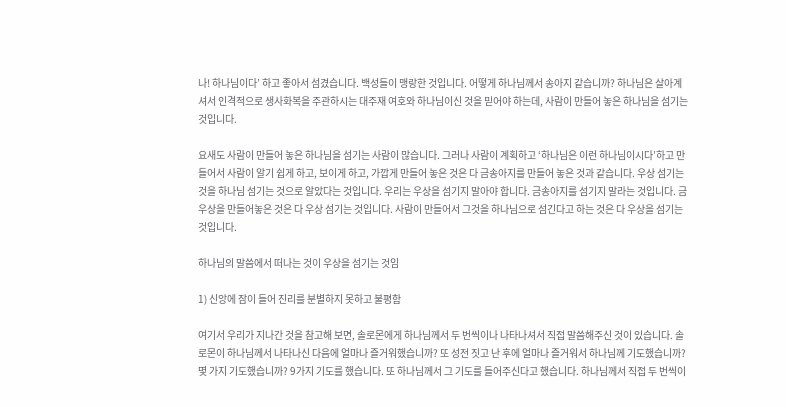나! 하나님이다’ 하고 좋아서 섬겼습니다. 백성들이 맹랑한 것입니다. 어떻게 하나님께서 송아지 같습니까? 하나님은 살아계셔서 인격적으로 생사화복을 주관하시는 대주재 여호와 하나님이신 것을 믿어야 하는데, 사람이 만들어 놓은 하나님을 섬기는 것입니다.

요새도 사람이 만들어 놓은 하나님을 섬기는 사람이 많습니다. 그러나 사람이 계획하고 ‘하나님은 이런 하나님이시다’하고 만들어서 사람이 알기 쉽게 하고, 보이게 하고, 가깝게 만들어 놓은 것은 다 금송아지를 만들어 놓은 것과 같습니다. 우상 섬기는 것을 하나님 섬기는 것으로 알았다는 것입니다. 우리는 우상을 섬기지 말아야 합니다. 금송아지를 섬기지 말라는 것입니다. 금 우상을 만들어놓은 것은 다 우상 섬기는 것입니다. 사람이 만들어서 그것을 하나님으로 섬긴다고 하는 것은 다 우상을 섬기는 것입니다.

하나님의 말씀에서 떠나는 것이 우상을 섬기는 것임

1) 신앙에 잠이 들어 진리를 분별하지 못하고 불평함

여기서 우리가 지나간 것을 참고해 보면, 솔로몬에게 하나님께서 두 번씩이나 나타나셔서 직접 말씀해주신 것이 있습니다. 솔로몬이 하나님께서 나타나신 다음에 얼마나 즐거워했습니까? 또 성전 짓고 난 후에 얼마나 즐거워서 하나님께 기도했습니까? 몇 가지 기도했습니까? 9가지 기도를 했습니다. 또 하나님께서 그 기도를 들어주신다고 했습니다. 하나님께서 직접 두 번씩이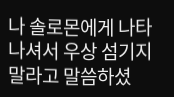나 솔로몬에게 나타나셔서 우상 섬기지 말라고 말씀하셨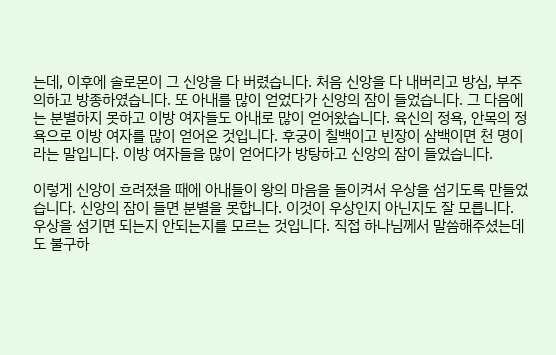는데, 이후에 솔로몬이 그 신앙을 다 버렸습니다. 처음 신앙을 다 내버리고 방심, 부주의하고 방종하였습니다. 또 아내를 많이 얻었다가 신앙의 잠이 들었습니다. 그 다음에는 분별하지 못하고 이방 여자들도 아내로 많이 얻어왔습니다. 육신의 정욕, 안목의 정욕으로 이방 여자를 많이 얻어온 것입니다. 후궁이 칠백이고 빈장이 삼백이면 천 명이라는 말입니다. 이방 여자들을 많이 얻어다가 방탕하고 신앙의 잠이 들었습니다.

이렇게 신앙이 흐려졌을 때에 아내들이 왕의 마음을 돌이켜서 우상을 섬기도록 만들었습니다. 신앙의 잠이 들면 분별을 못합니다. 이것이 우상인지 아닌지도 잘 모릅니다. 우상을 섬기면 되는지 안되는지를 모르는 것입니다. 직접 하나님께서 말씀해주셨는데도 불구하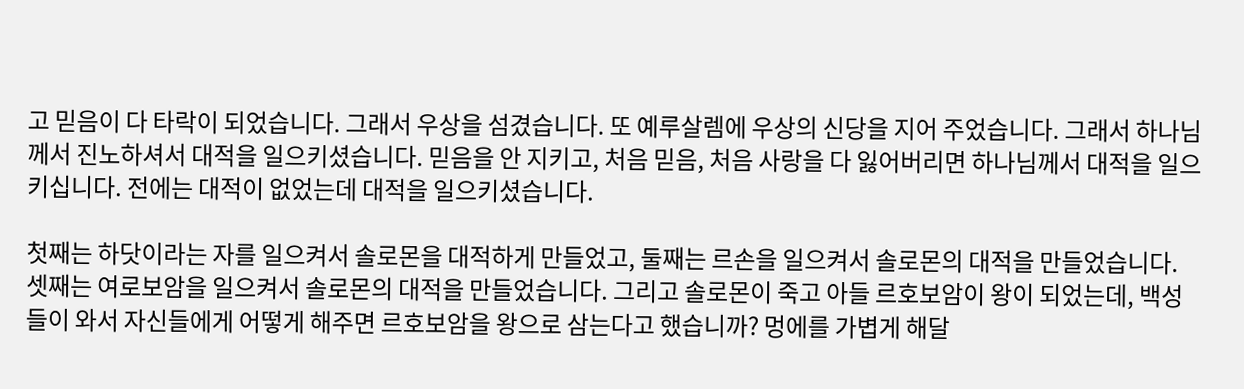고 믿음이 다 타락이 되었습니다. 그래서 우상을 섬겼습니다. 또 예루살렘에 우상의 신당을 지어 주었습니다. 그래서 하나님께서 진노하셔서 대적을 일으키셨습니다. 믿음을 안 지키고, 처음 믿음, 처음 사랑을 다 잃어버리면 하나님께서 대적을 일으키십니다. 전에는 대적이 없었는데 대적을 일으키셨습니다.

첫째는 하닷이라는 자를 일으켜서 솔로몬을 대적하게 만들었고, 둘째는 르손을 일으켜서 솔로몬의 대적을 만들었습니다. 셋째는 여로보암을 일으켜서 솔로몬의 대적을 만들었습니다. 그리고 솔로몬이 죽고 아들 르호보암이 왕이 되었는데, 백성들이 와서 자신들에게 어떻게 해주면 르호보암을 왕으로 삼는다고 했습니까? 멍에를 가볍게 해달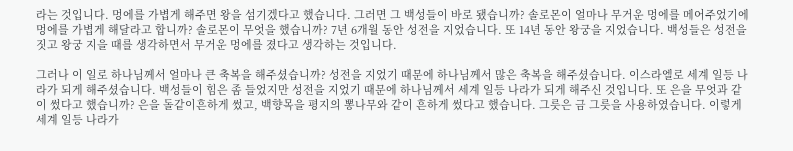라는 것입니다. 멍에를 가볍게 해주면 왕을 섬기겠다고 했습니다. 그러면 그 백성들이 바로 됐습니까? 솔로몬이 얼마나 무거운 멍에를 메어주었기에 멍에를 가볍게 해달라고 합니까? 솔로몬이 무엇을 했습니까? 7년 6개월 동안 성전을 지었습니다. 또 14년 동안 왕궁을 지었습니다. 백성들은 성전을 짓고 왕궁 지을 때를 생각하면서 무거운 멍에를 졌다고 생각하는 것입니다.

그러나 이 일로 하나님께서 얼마나 큰 축복을 해주셨습니까? 성전을 지었기 때문에 하나님께서 많은 축복을 해주셨습니다. 이스라엘로 세계 일등 나라가 되게 해주셨습니다. 백성들이 힘은 좀 들었지만 성전을 지었기 때문에 하나님께서 세계 일등 나라가 되게 해주신 것입니다. 또 은을 무엇과 같이 썼다고 했습니까? 은을 돌같이흔하게 썼고, 백향목을 평지의 뽕나무와 같이 흔하게 썼다고 했습니다. 그릇은 금 그릇을 사용하였습니다. 이렇게 세계 일등 나라가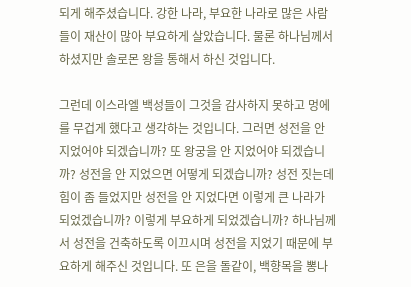되게 해주셨습니다. 강한 나라, 부요한 나라로 많은 사람들이 재산이 많아 부요하게 살았습니다. 물론 하나님께서 하셨지만 솔로몬 왕을 통해서 하신 것입니다.

그런데 이스라엘 백성들이 그것을 감사하지 못하고 멍에를 무겁게 했다고 생각하는 것입니다. 그러면 성전을 안 지었어야 되겠습니까? 또 왕궁을 안 지었어야 되겠습니까? 성전을 안 지었으면 어떻게 되겠습니까? 성전 짓는데 힘이 좀 들었지만 성전을 안 지었다면 이렇게 큰 나라가 되었겠습니까? 이렇게 부요하게 되었겠습니까? 하나님께서 성전을 건축하도록 이끄시며 성전을 지었기 때문에 부요하게 해주신 것입니다. 또 은을 돌같이, 백향목을 뽕나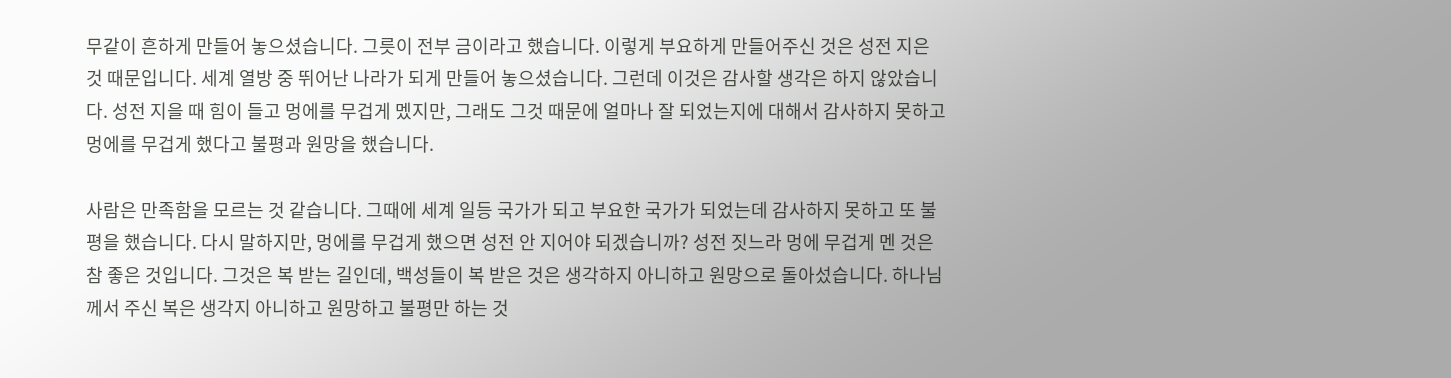무같이 흔하게 만들어 놓으셨습니다. 그릇이 전부 금이라고 했습니다. 이렇게 부요하게 만들어주신 것은 성전 지은 것 때문입니다. 세계 열방 중 뛰어난 나라가 되게 만들어 놓으셨습니다. 그런데 이것은 감사할 생각은 하지 않았습니다. 성전 지을 때 힘이 들고 멍에를 무겁게 멨지만, 그래도 그것 때문에 얼마나 잘 되었는지에 대해서 감사하지 못하고 멍에를 무겁게 했다고 불평과 원망을 했습니다.

사람은 만족함을 모르는 것 같습니다. 그때에 세계 일등 국가가 되고 부요한 국가가 되었는데 감사하지 못하고 또 불평을 했습니다. 다시 말하지만, 멍에를 무겁게 했으면 성전 안 지어야 되겠습니까? 성전 짓느라 멍에 무겁게 멘 것은 참 좋은 것입니다. 그것은 복 받는 길인데, 백성들이 복 받은 것은 생각하지 아니하고 원망으로 돌아섰습니다. 하나님께서 주신 복은 생각지 아니하고 원망하고 불평만 하는 것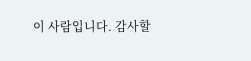이 사람입니다. 감사할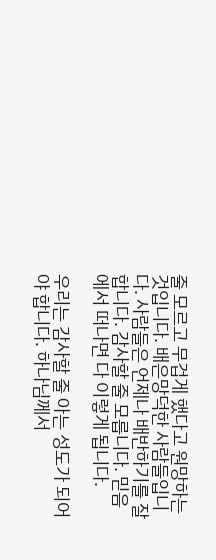줄 모르고 무겁게 했다고 원망하는 것입니다. 배은망덕한 사람들입니다. 사람들은 언제나 배반하기를 잘합니다. 감사할 줄 모릅니다. 믿음에서 떠나면 다 이렇게 됩니다.

우리는 감사할 줄 아는 성도가 되어야 합니다. 하나님께서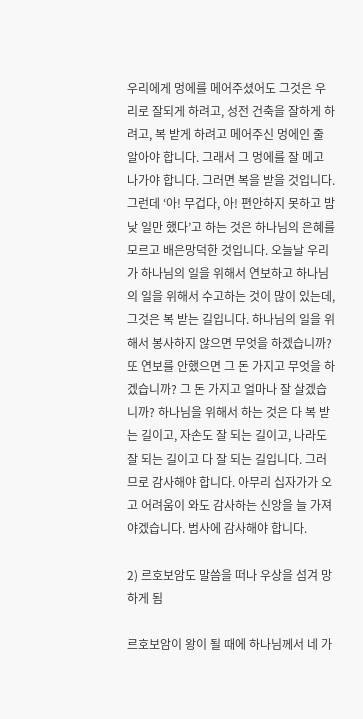우리에게 멍에를 메어주셨어도 그것은 우리로 잘되게 하려고, 성전 건축을 잘하게 하려고, 복 받게 하려고 메어주신 멍에인 줄 알아야 합니다. 그래서 그 멍에를 잘 메고 나가야 합니다. 그러면 복을 받을 것입니다. 그런데 ‘아! 무겁다, 아! 편안하지 못하고 밤낮 일만 했다’고 하는 것은 하나님의 은혜를 모르고 배은망덕한 것입니다. 오늘날 우리가 하나님의 일을 위해서 연보하고 하나님의 일을 위해서 수고하는 것이 많이 있는데, 그것은 복 받는 길입니다. 하나님의 일을 위해서 봉사하지 않으면 무엇을 하겠습니까? 또 연보를 안했으면 그 돈 가지고 무엇을 하겠습니까? 그 돈 가지고 얼마나 잘 살겠습니까? 하나님을 위해서 하는 것은 다 복 받는 길이고, 자손도 잘 되는 길이고, 나라도 잘 되는 길이고 다 잘 되는 길입니다. 그러므로 감사해야 합니다. 아무리 십자가가 오고 어려움이 와도 감사하는 신앙을 늘 가져야겠습니다. 범사에 감사해야 합니다.

2) 르호보암도 말씀을 떠나 우상을 섬겨 망하게 됨

르호보암이 왕이 될 때에 하나님께서 네 가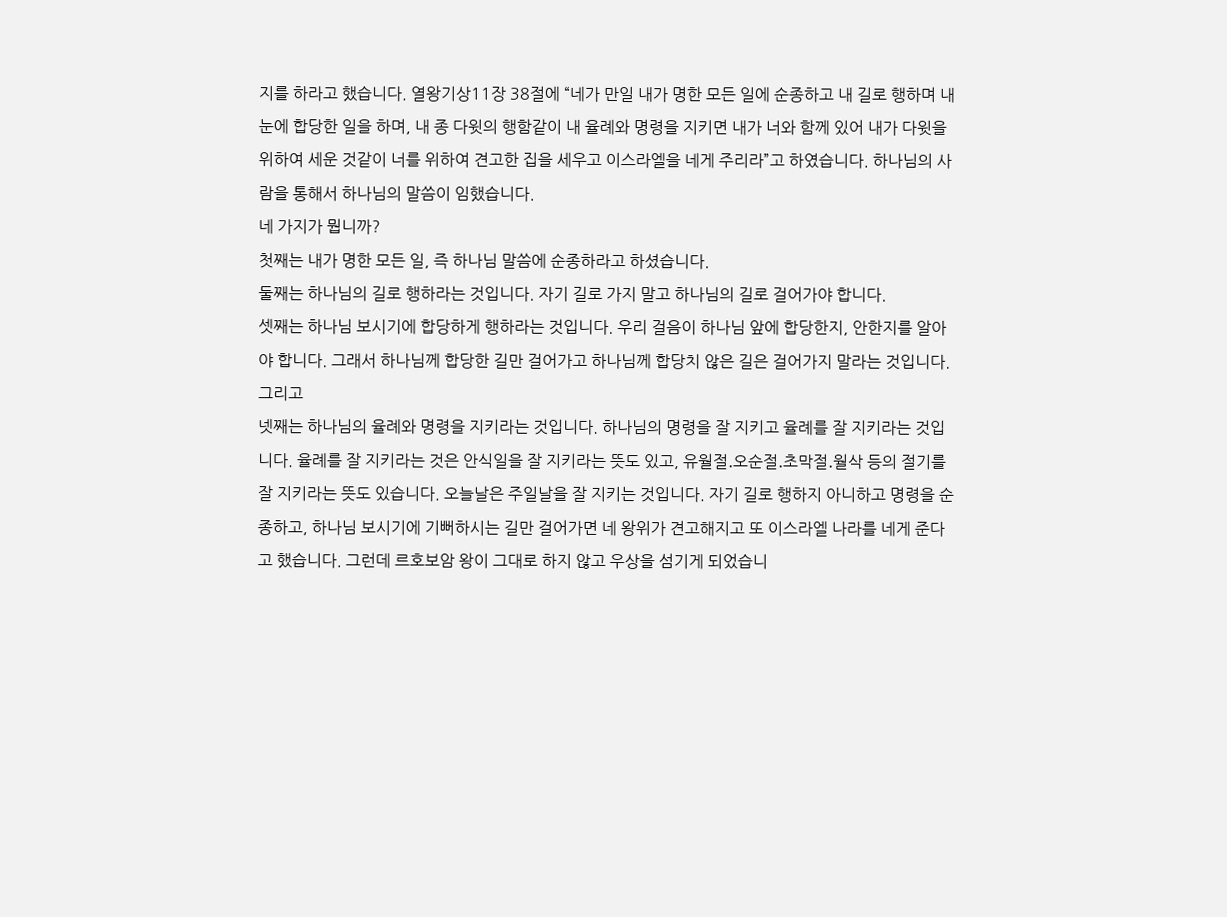지를 하라고 했습니다. 열왕기상11장 38절에 “네가 만일 내가 명한 모든 일에 순종하고 내 길로 행하며 내 눈에 합당한 일을 하며, 내 종 다윗의 행함같이 내 율례와 명령을 지키면 내가 너와 함께 있어 내가 다윗을 위하여 세운 것같이 너를 위하여 견고한 집을 세우고 이스라엘을 네게 주리라”고 하였습니다. 하나님의 사람을 통해서 하나님의 말씀이 임했습니다.
네 가지가 뭡니까?
첫째는 내가 명한 모든 일, 즉 하나님 말씀에 순종하라고 하셨습니다.
둘째는 하나님의 길로 행하라는 것입니다. 자기 길로 가지 말고 하나님의 길로 걸어가야 합니다.
셋째는 하나님 보시기에 합당하게 행하라는 것입니다. 우리 걸음이 하나님 앞에 합당한지, 안한지를 알아야 합니다. 그래서 하나님께 합당한 길만 걸어가고 하나님께 합당치 않은 길은 걸어가지 말라는 것입니다. 그리고
넷째는 하나님의 율례와 명령을 지키라는 것입니다. 하나님의 명령을 잘 지키고 율례를 잘 지키라는 것입니다. 율례를 잘 지키라는 것은 안식일을 잘 지키라는 뜻도 있고, 유월절․오순절․초막절․월삭 등의 절기를 잘 지키라는 뜻도 있습니다. 오늘날은 주일날을 잘 지키는 것입니다. 자기 길로 행하지 아니하고 명령을 순종하고, 하나님 보시기에 기뻐하시는 길만 걸어가면 네 왕위가 견고해지고 또 이스라엘 나라를 네게 준다고 했습니다. 그런데 르호보암 왕이 그대로 하지 않고 우상을 섬기게 되었습니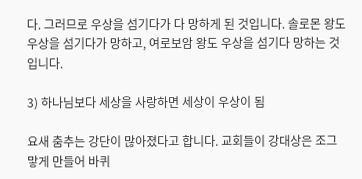다. 그러므로 우상을 섬기다가 다 망하게 된 것입니다. 솔로몬 왕도 우상을 섬기다가 망하고, 여로보암 왕도 우상을 섬기다 망하는 것입니다.

3) 하나님보다 세상을 사랑하면 세상이 우상이 됨

요새 춤추는 강단이 많아졌다고 합니다. 교회들이 강대상은 조그맣게 만들어 바퀴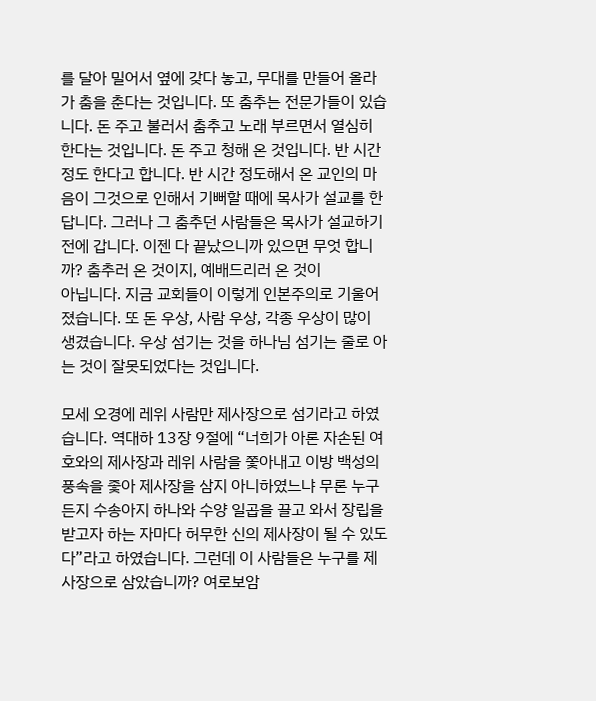를 달아 밀어서 옆에 갖다 놓고, 무대를 만들어 올라가 춤을 춘다는 것입니다. 또 춤추는 전문가들이 있습니다. 돈 주고 불러서 춤추고 노래 부르면서 열심히 한다는 것입니다. 돈 주고 청해 온 것입니다. 반 시간 정도 한다고 합니다. 반 시간 정도해서 온 교인의 마음이 그것으로 인해서 기뻐할 때에 목사가 설교를 한답니다. 그러나 그 춤추던 사람들은 목사가 설교하기 전에 갑니다. 이젠 다 끝났으니까 있으면 무엇 합니까? 춤추러 온 것이지, 예배드리러 온 것이
아닙니다. 지금 교회들이 이렇게 인본주의로 기울어졌습니다. 또 돈 우상, 사람 우상, 각종 우상이 많이 생겼습니다. 우상 섬기는 것을 하나님 섬기는 줄로 아는 것이 잘못되었다는 것입니다.

모세 오경에 레위 사람만 제사장으로 섬기라고 하였습니다. 역대하 13장 9절에 “너희가 아론 자손된 여호와의 제사장과 레위 사람을 쫓아내고 이방 백성의 풍속을 좇아 제사장을 삼지 아니하였느냐 무론 누구든지 수송아지 하나와 수양 일곱을 끌고 와서 장립을 받고자 하는 자마다 허무한 신의 제사장이 될 수 있도다”라고 하였습니다. 그런데 이 사람들은 누구를 제사장으로 삼았습니까? 여로보암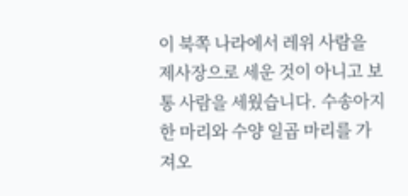이 북쪽 나라에서 레위 사람을 제사장으로 세운 것이 아니고 보통 사람을 세웠습니다. 수송아지 한 마리와 수양 일곱 마리를 가져오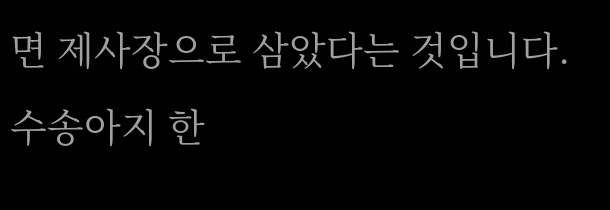면 제사장으로 삼았다는 것입니다. 수송아지 한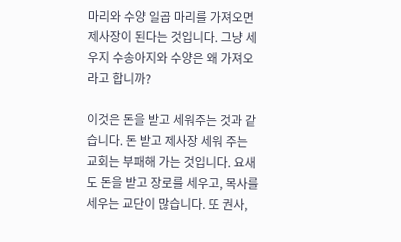마리와 수양 일곱 마리를 가져오면 제사장이 된다는 것입니다. 그냥 세우지 수송아지와 수양은 왜 가져오라고 합니까?

이것은 돈을 받고 세워주는 것과 같습니다. 돈 받고 제사장 세워 주는 교회는 부패해 가는 것입니다. 요새도 돈을 받고 장로를 세우고, 목사를 세우는 교단이 많습니다. 또 권사,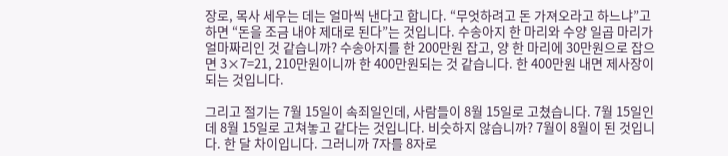장로, 목사 세우는 데는 얼마씩 낸다고 합니다. “무엇하려고 돈 가져오라고 하느냐”고 하면 “돈을 조금 내야 제대로 된다”는 것입니다. 수송아지 한 마리와 수양 일곱 마리가 얼마짜리인 것 같습니까? 수송아지를 한 200만원 잡고, 양 한 마리에 30만원으로 잡으면 3×7=21, 210만원이니까 한 400만원되는 것 같습니다. 한 400만원 내면 제사장이 되는 것입니다.

그리고 절기는 7월 15일이 속죄일인데, 사람들이 8월 15일로 고쳤습니다. 7월 15일인데 8월 15일로 고쳐놓고 같다는 것입니다. 비슷하지 않습니까? 7월이 8월이 된 것입니다. 한 달 차이입니다. 그러니까 7자를 8자로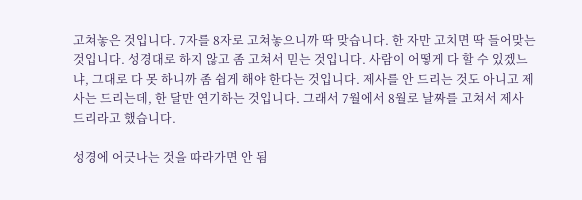고쳐놓은 것입니다. 7자를 8자로 고쳐놓으니까 딱 맞습니다. 한 자만 고치면 딱 들어맞는 것입니다. 성경대로 하지 않고 좀 고쳐서 믿는 것입니다. 사람이 어떻게 다 할 수 있겠느냐, 그대로 다 못 하니까 좀 쉽게 해야 한다는 것입니다. 제사를 안 드리는 것도 아니고 제사는 드리는데, 한 달만 연기하는 것입니다. 그래서 7월에서 8월로 날짜를 고쳐서 제사 드리라고 했습니다.

성경에 어긋나는 것을 따라가면 안 됨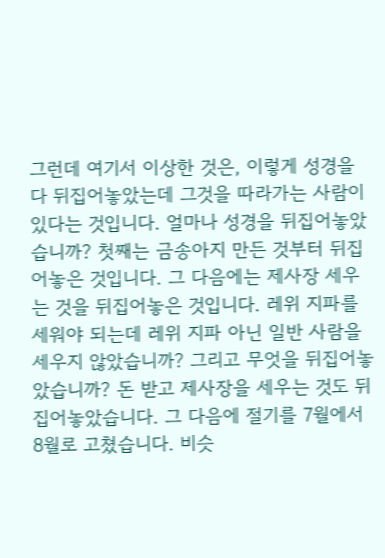그런데 여기서 이상한 것은, 이렇게 성경을 다 뒤집어놓았는데 그것을 따라가는 사람이 있다는 것입니다. 얼마나 성경을 뒤집어놓았습니까? 첫째는 금송아지 만든 것부터 뒤집어놓은 것입니다. 그 다음에는 제사장 세우는 것을 뒤집어놓은 것입니다. 레위 지파를 세워야 되는데 레위 지파 아닌 일반 사람을 세우지 않았습니까? 그리고 무엇을 뒤집어놓았습니까? 돈 받고 제사장을 세우는 것도 뒤집어놓았습니다. 그 다음에 절기를 7월에서 8월로 고쳤습니다. 비슷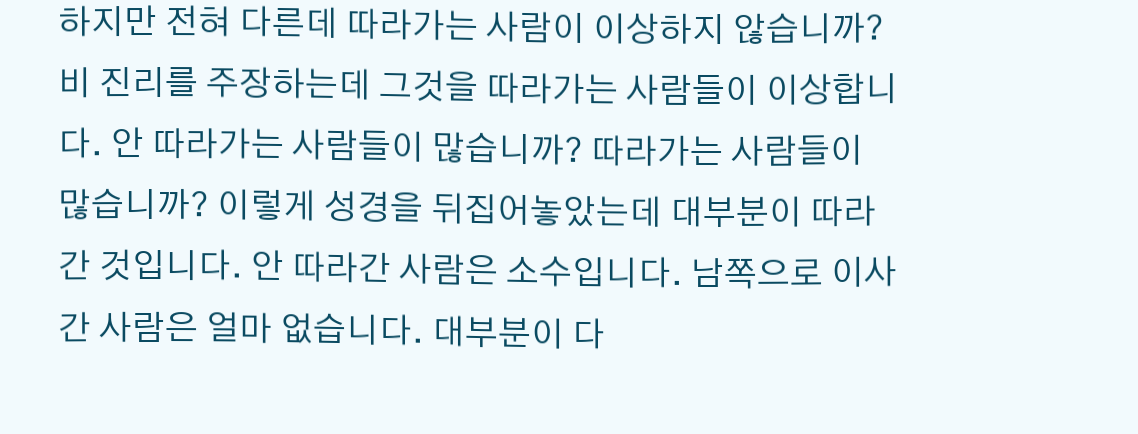하지만 전혀 다른데 따라가는 사람이 이상하지 않습니까? 비 진리를 주장하는데 그것을 따라가는 사람들이 이상합니다. 안 따라가는 사람들이 많습니까? 따라가는 사람들이 많습니까? 이렇게 성경을 뒤집어놓았는데 대부분이 따라간 것입니다. 안 따라간 사람은 소수입니다. 남쪽으로 이사 간 사람은 얼마 없습니다. 대부분이 다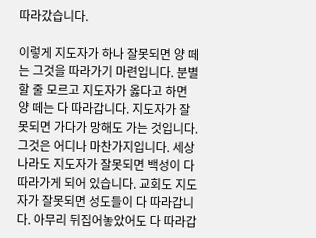따라갔습니다.

이렇게 지도자가 하나 잘못되면 양 떼는 그것을 따라가기 마련입니다. 분별할 줄 모르고 지도자가 옳다고 하면 양 떼는 다 따라갑니다. 지도자가 잘못되면 가다가 망해도 가는 것입니다. 그것은 어디나 마찬가지입니다. 세상 나라도 지도자가 잘못되면 백성이 다 따라가게 되어 있습니다. 교회도 지도자가 잘못되면 성도들이 다 따라갑니다. 아무리 뒤집어놓았어도 다 따라갑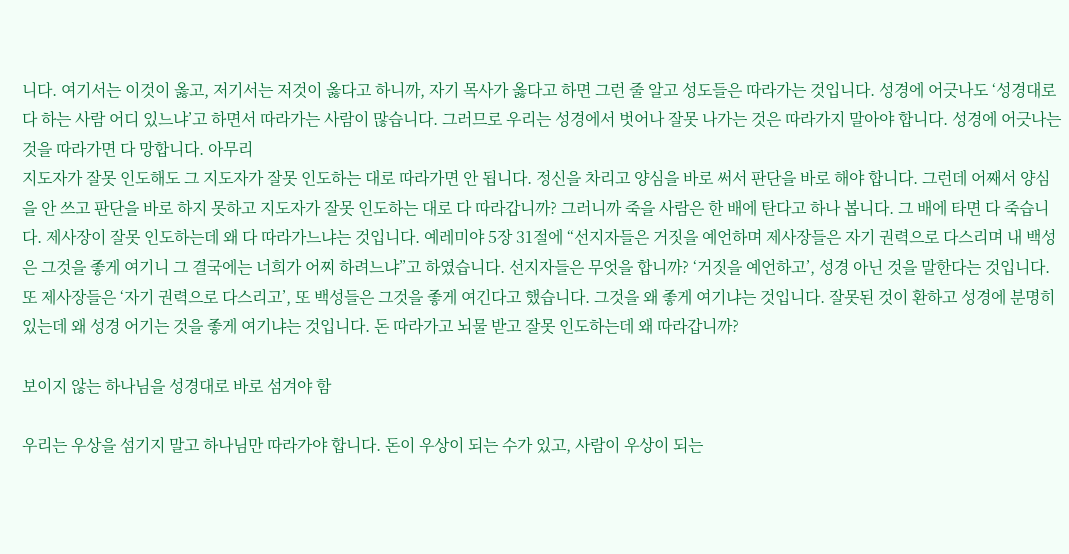니다. 여기서는 이것이 옳고, 저기서는 저것이 옳다고 하니까, 자기 목사가 옳다고 하면 그런 줄 알고 성도들은 따라가는 것입니다. 성경에 어긋나도 ‘성경대로 다 하는 사람 어디 있느냐’고 하면서 따라가는 사람이 많습니다. 그러므로 우리는 성경에서 벗어나 잘못 나가는 것은 따라가지 말아야 합니다. 성경에 어긋나는 것을 따라가면 다 망합니다. 아무리
지도자가 잘못 인도해도 그 지도자가 잘못 인도하는 대로 따라가면 안 됩니다. 정신을 차리고 양심을 바로 써서 판단을 바로 해야 합니다. 그런데 어째서 양심을 안 쓰고 판단을 바로 하지 못하고 지도자가 잘못 인도하는 대로 다 따라갑니까? 그러니까 죽을 사람은 한 배에 탄다고 하나 봅니다. 그 배에 타면 다 죽습니다. 제사장이 잘못 인도하는데 왜 다 따라가느냐는 것입니다. 예레미야 5장 31절에 “선지자들은 거짓을 예언하며 제사장들은 자기 권력으로 다스리며 내 백성은 그것을 좋게 여기니 그 결국에는 너희가 어찌 하려느냐”고 하였습니다. 선지자들은 무엇을 합니까? ‘거짓을 예언하고’, 성경 아닌 것을 말한다는 것입니다. 또 제사장들은 ‘자기 권력으로 다스리고’, 또 백성들은 그것을 좋게 여긴다고 했습니다. 그것을 왜 좋게 여기냐는 것입니다. 잘못된 것이 환하고 성경에 분명히 있는데 왜 성경 어기는 것을 좋게 여기냐는 것입니다. 돈 따라가고 뇌물 받고 잘못 인도하는데 왜 따라갑니까?

보이지 않는 하나님을 성경대로 바로 섬겨야 함

우리는 우상을 섬기지 말고 하나님만 따라가야 합니다. 돈이 우상이 되는 수가 있고, 사람이 우상이 되는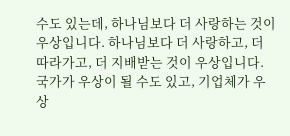수도 있는데, 하나님보다 더 사랑하는 것이 우상입니다. 하나님보다 더 사랑하고, 더 따라가고, 더 지배받는 것이 우상입니다. 국가가 우상이 될 수도 있고, 기업체가 우상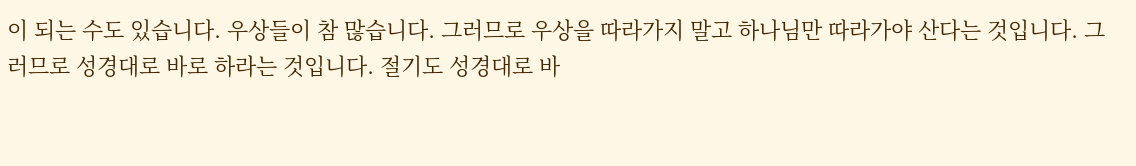이 되는 수도 있습니다. 우상들이 참 많습니다. 그러므로 우상을 따라가지 말고 하나님만 따라가야 산다는 것입니다. 그러므로 성경대로 바로 하라는 것입니다. 절기도 성경대로 바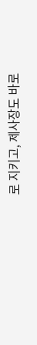로 지키고, 제사장도 바로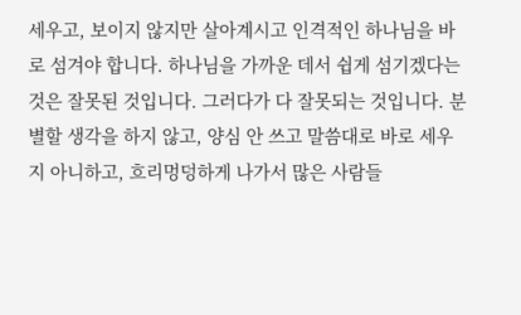세우고, 보이지 않지만 살아계시고 인격적인 하나님을 바로 섬겨야 합니다. 하나님을 가까운 데서 쉽게 섬기겠다는 것은 잘못된 것입니다. 그러다가 다 잘못되는 것입니다. 분별할 생각을 하지 않고, 양심 안 쓰고 말씀대로 바로 세우지 아니하고, 흐리멍덩하게 나가서 많은 사람들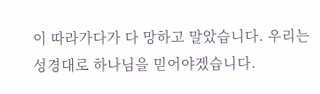이 따라가다가 다 망하고 말았습니다. 우리는 성경대로 하나님을 믿어야겠습니다.